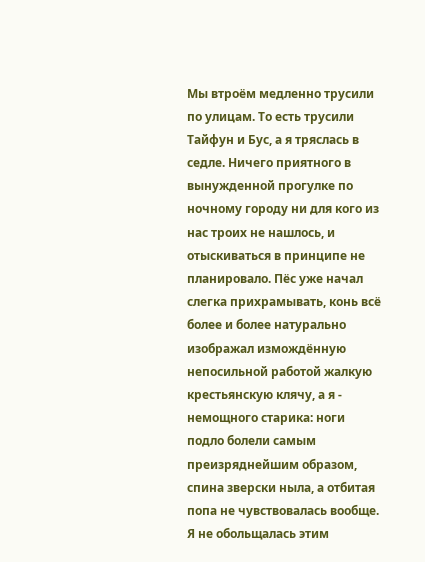Мы втроём медленно трусили по улицам. То есть трусили Тайфун и Бус, а я тряслась в седле. Ничего приятного в вынужденной прогулке по ночному городу ни для кого из нас троих не нашлось, и отыскиваться в принципе не планировало. Пёс уже начал слегка прихрамывать, конь всё более и более натурально изображал измождённую непосильной работой жалкую крестьянскую клячу, а я - немощного старика: ноги подло болели самым преизряднейшим образом, спина зверски ныла, а отбитая попа не чувствовалась вообще. Я не обольщалась этим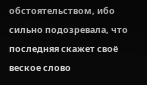обстоятельством, ибо сильно подозревала, что последняя скажет своё веское слово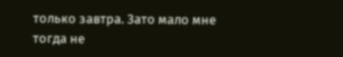только завтра. Зато мало мне тогда не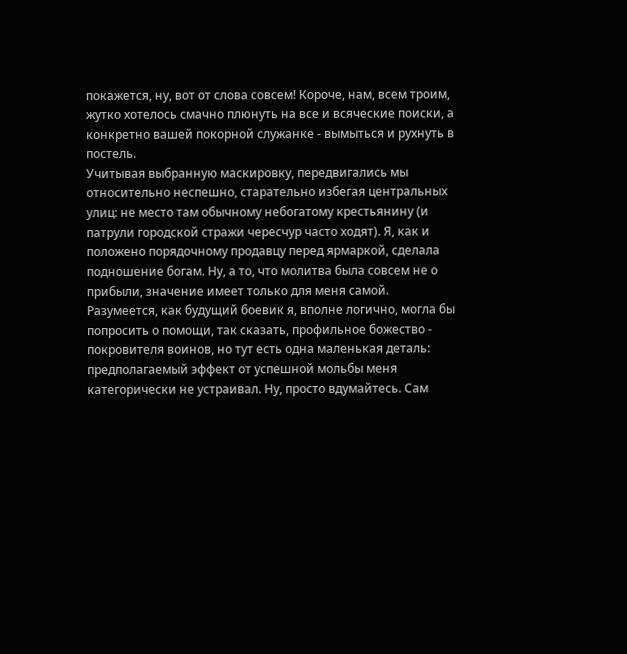покажется, ну, вот от слова совсем! Короче, нам, всем троим, жутко хотелось смачно плюнуть на все и всяческие поиски, а конкретно вашей покорной служанке - вымыться и рухнуть в постель.
Учитывая выбранную маскировку, передвигались мы относительно неспешно, старательно избегая центральных улиц: не место там обычному небогатому крестьянину (и патрули городской стражи чересчур часто ходят). Я, как и положено порядочному продавцу перед ярмаркой, сделала подношение богам. Ну, а то, что молитва была совсем не о прибыли, значение имеет только для меня самой.
Разумеется, как будущий боевик я, вполне логично, могла бы попросить о помощи, так сказать, профильное божество - покровителя воинов, но тут есть одна маленькая деталь: предполагаемый эффект от успешной мольбы меня категорически не устраивал. Ну, просто вдумайтесь. Сам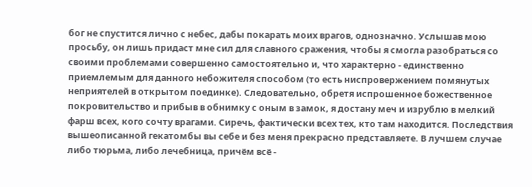бог не спустится лично с небес, дабы покарать моих врагов, однозначно. Услышав мою просьбу, он лишь придаст мне сил для славного сражения, чтобы я смогла разобраться со своими проблемами совершенно самостоятельно и, что характерно - единственно приемлемым для данного небожителя способом (то есть ниспровержением помянутых неприятелей в открытом поединке). Следовательно, обретя испрошенное божественное покровительство и прибыв в обнимку с оным в замок, я достану меч и изрублю в мелкий фарш всех, кого сочту врагами. Сиречь, фактически всех тех, кто там находится. Последствия вышеописанной гекатомбы вы себе и без меня прекрасно представляете. В лучшем случае либо тюрьма, либо лечебница, причём всё -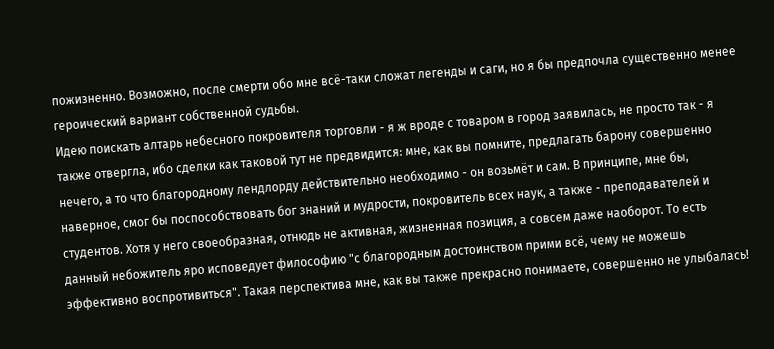пожизненно. Возможно, после смерти обо мне всё-таки сложат легенды и саги, но я бы предпочла существенно менее героический вариант собственной судьбы.
Идею поискать алтарь небесного покровителя торговли - я ж вроде с товаром в город заявилась, не просто так - я также отвергла, ибо сделки как таковой тут не предвидится: мне, как вы помните, предлагать барону совершенно нечего, а то что благородному лендлорду действительно необходимо - он возьмёт и сам. В принципе, мне бы, наверное, смог бы поспособствовать бог знаний и мудрости, покровитель всех наук, а также - преподавателей и студентов. Хотя у него своеобразная, отнюдь не активная, жизненная позиция, а совсем даже наоборот. То есть данный небожитель яро исповедует философию "с благородным достоинством прими всё, чему не можешь эффективно воспротивиться". Такая перспектива мне, как вы также прекрасно понимаете, совершенно не улыбалась!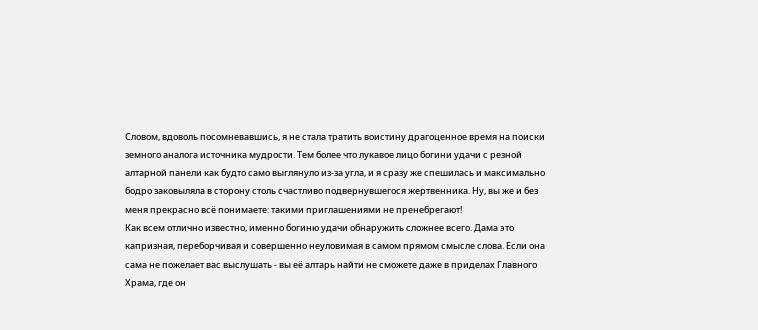Словом, вдоволь посомневавшись, я не стала тратить воистину драгоценное время на поиски земного аналога источника мудрости. Тем более что лукавое лицо богини удачи с резной алтарной панели как будто само выглянуло из-за угла, и я сразу же спешилась и максимально бодро заковыляла в сторону столь счастливо подвернувшегося жертвенника. Ну, вы же и без меня прекрасно всё понимаете: такими приглашениями не пренебрегают!
Как всем отлично известно, именно богиню удачи обнаружить сложнее всего. Дама это капризная, переборчивая и совершенно неуловимая в самом прямом смысле слова. Если она сама не пожелает вас выслушать - вы её алтарь найти не сможете даже в приделах Главного Храма, где он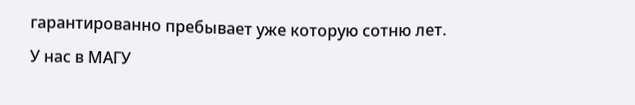гарантированно пребывает уже которую сотню лет.
У нас в МАГУ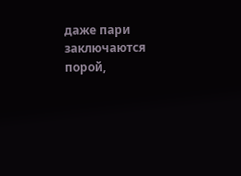даже пари заключаются порой,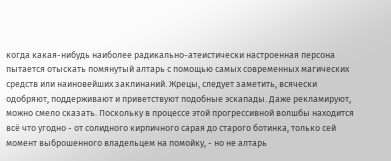когда какая-нибудь наиболее радикально-атеистически настроенная персона пытается отыскать помянутый алтарь с помощью самых современных магических средств или наиновейших заклинаний. Жрецы, следует заметить, всячески одобряют, поддерживают и приветствуют подобные эскапады. Даже рекламируют, можно смело сказать. Поскольку в процессе этой прогрессивной волшбы находится всё что угодно - от солидного кирпичного сарая до старого ботинка, только сей момент выброшенного владельцем на помойку, - но не алтарь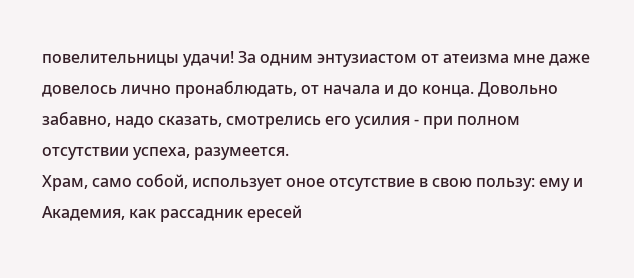повелительницы удачи! За одним энтузиастом от атеизма мне даже довелось лично пронаблюдать, от начала и до конца. Довольно забавно, надо сказать, смотрелись его усилия - при полном отсутствии успеха, разумеется.
Храм, само собой, использует оное отсутствие в свою пользу: ему и Академия, как рассадник ересей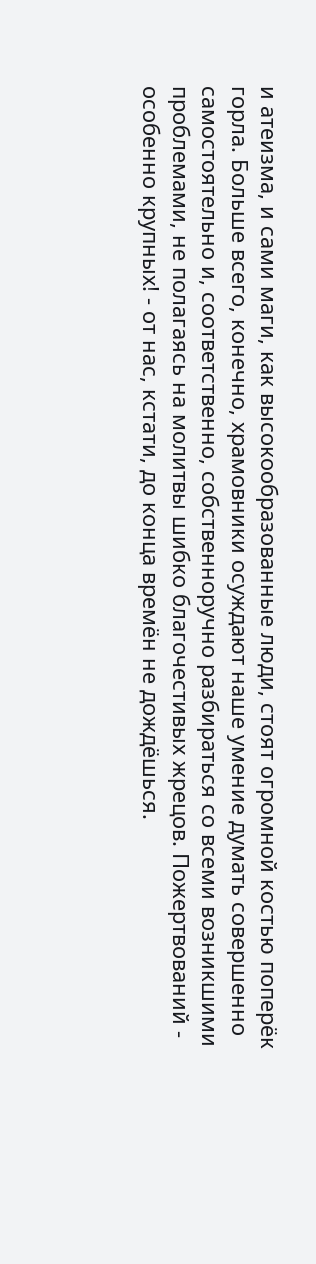и атеизма, и сами маги, как высокообразованные люди, стоят огромной костью поперёк горла. Больше всего, конечно, храмовники осуждают наше умение думать совершенно самостоятельно и, соответственно, собственноручно разбираться со всеми возникшими проблемами, не полагаясь на молитвы шибко благочестивых жрецов. Пожертвований - особенно крупных! - от нас, кстати, до конца времён не дождёшься.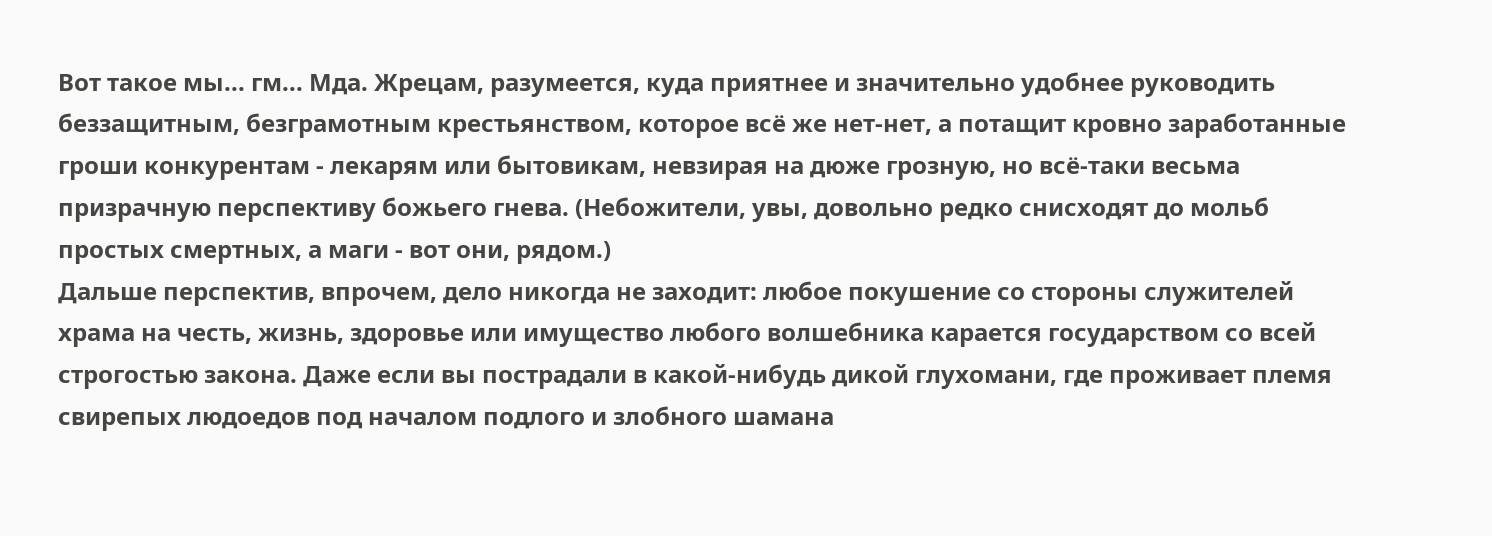Вот такое мы... гм... Мда. Жрецам, разумеется, куда приятнее и значительно удобнее руководить беззащитным, безграмотным крестьянством, которое всё же нет-нет, а потащит кровно заработанные гроши конкурентам - лекарям или бытовикам, невзирая на дюже грозную, но всё-таки весьма призрачную перспективу божьего гнева. (Небожители, увы, довольно редко снисходят до мольб простых смертных, а маги - вот они, рядом.)
Дальше перспектив, впрочем, дело никогда не заходит: любое покушение со стороны служителей храма на честь, жизнь, здоровье или имущество любого волшебника карается государством со всей строгостью закона. Даже если вы пострадали в какой-нибудь дикой глухомани, где проживает племя свирепых людоедов под началом подлого и злобного шамана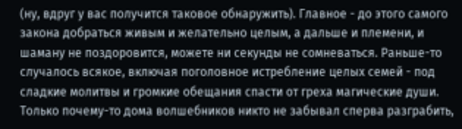(ну, вдруг у вас получится таковое обнаружить). Главное - до этого самого закона добраться живым и желательно целым, а дальше и племени, и шаману не поздоровится, можете ни секунды не сомневаться. Раньше-то случалось всякое, включая поголовное истребление целых семей - под сладкие молитвы и громкие обещания спасти от греха магические души. Только почему-то дома волшебников никто не забывал сперва разграбить,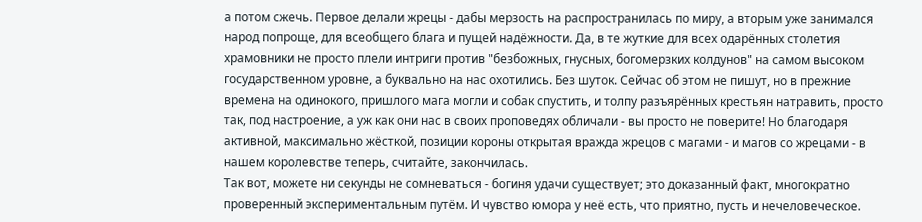а потом сжечь. Первое делали жрецы - дабы мерзость на распространилась по миру, а вторым уже занимался народ попроще, для всеобщего блага и пущей надёжности. Да, в те жуткие для всех одарённых столетия храмовники не просто плели интриги против "безбожных, гнусных, богомерзких колдунов" на самом высоком государственном уровне, а буквально на нас охотились. Без шуток. Сейчас об этом не пишут, но в прежние времена на одинокого, пришлого мага могли и собак спустить, и толпу разъярённых крестьян натравить, просто так, под настроение, а уж как они нас в своих проповедях обличали - вы просто не поверите! Но благодаря активной, максимально жёсткой, позиции короны открытая вражда жрецов с магами - и магов со жрецами - в нашем королевстве теперь, считайте, закончилась.
Так вот, можете ни секунды не сомневаться - богиня удачи существует; это доказанный факт, многократно проверенный экспериментальным путём. И чувство юмора у неё есть, что приятно, пусть и нечеловеческое.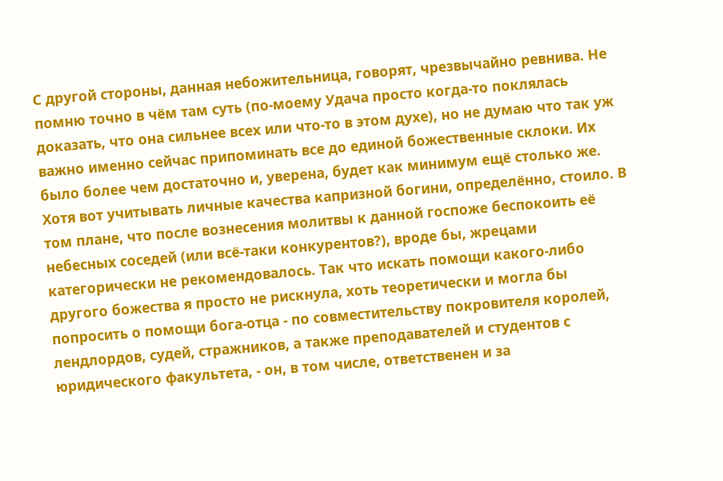С другой стороны, данная небожительница, говорят, чрезвычайно ревнива. Не помню точно в чём там суть (по-моему Удача просто когда-то поклялась доказать, что она сильнее всех или что-то в этом духе), но не думаю что так уж важно именно сейчас припоминать все до единой божественные склоки. Их было более чем достаточно и, уверена, будет как минимум ещё столько же. Хотя вот учитывать личные качества капризной богини, определённо, стоило. В том плане, что после вознесения молитвы к данной госпоже беспокоить её небесных соседей (или всё-таки конкурентов?), вроде бы, жрецами категорически не рекомендовалось. Так что искать помощи какого-либо другого божества я просто не рискнула, хоть теоретически и могла бы попросить о помощи бога-отца - по совместительству покровителя королей, лендлордов, судей, стражников, а также преподавателей и студентов с юридического факультета, - он, в том числе, ответственен и за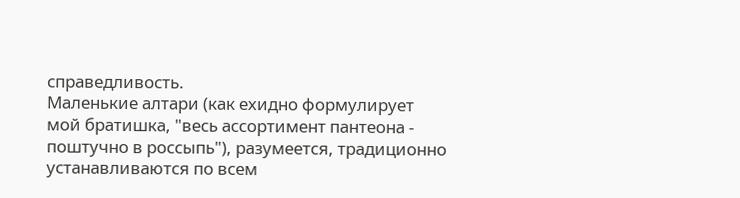справедливость.
Маленькие алтари (как ехидно формулирует мой братишка, "весь ассортимент пантеона - поштучно в россыпь"), разумеется, традиционно устанавливаются по всем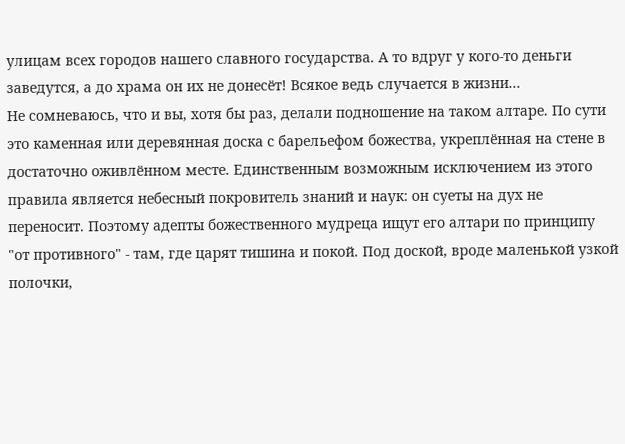улицам всех городов нашего славного государства. А то вдруг у кого-то деньги заведутся, а до храма он их не донесёт! Всякое ведь случается в жизни...
Не сомневаюсь, что и вы, хотя бы раз, делали подношение на таком алтаре. По сути это каменная или деревянная доска с барельефом божества, укреплённая на стене в достаточно оживлённом месте. Единственным возможным исключением из этого правила является небесный покровитель знаний и наук: он суеты на дух не переносит. Поэтому адепты божественного мудреца ищут его алтари по принципу "от противного" - там, где царят тишина и покой. Под доской, вроде маленькой узкой полочки,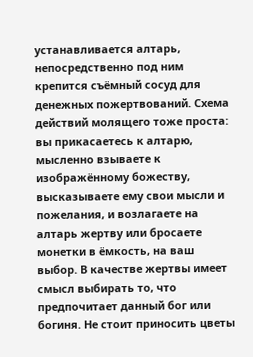устанавливается алтарь, непосредственно под ним крепится съёмный сосуд для денежных пожертвований. Схема действий молящего тоже проста: вы прикасаетесь к алтарю, мысленно взываете к изображённому божеству, высказываете ему свои мысли и пожелания, и возлагаете на алтарь жертву или бросаете монетки в ёмкость, на ваш выбор. В качестве жертвы имеет смысл выбирать то, что предпочитает данный бог или богиня. Не стоит приносить цветы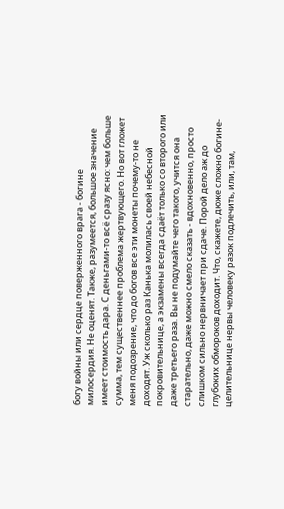богу войны или сердце поверженного врага - богине милосердия. Не оценят. Также, разумеется, большое значение имеет стоимость дара. С деньгами-то всё сразу ясно: чем больше сумма, тем существеннее проблема жертвующего. Но вот гложет меня подозрение, что до богов все эти монеты почему-то не доходят. Уж сколько раз Канька молилась своей небесной покровительнице, а экзамены всегда сдаёт только со второго или даже третьего раза. Вы не подумайте чего такого, учится она старательно, даже можно смело сказать - вдохновенно, просто слишком сильно нервничает при сдаче. Порой дело аж до глубоких обмороков доходит. Что, скажете, дюже сложно богине-целительнице нервы человеку разок подлечить, или, там,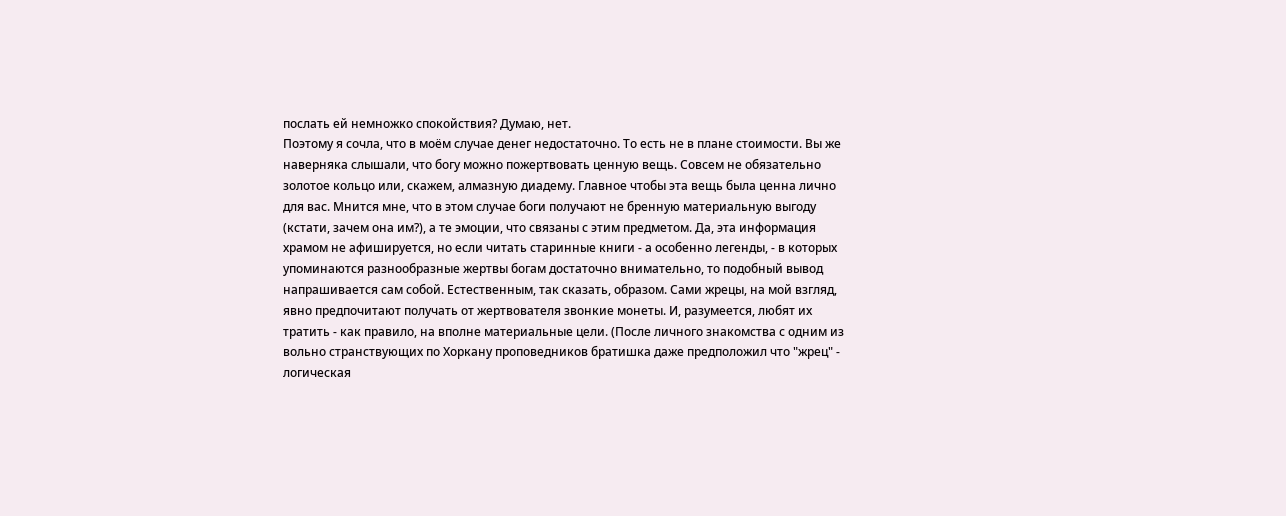послать ей немножко спокойствия? Думаю, нет.
Поэтому я сочла, что в моём случае денег недостаточно. То есть не в плане стоимости. Вы же наверняка слышали, что богу можно пожертвовать ценную вещь. Совсем не обязательно золотое кольцо или, скажем, алмазную диадему. Главное чтобы эта вещь была ценна лично для вас. Мнится мне, что в этом случае боги получают не бренную материальную выгоду (кстати, зачем она им?), а те эмоции, что связаны с этим предметом. Да, эта информация храмом не афишируется, но если читать старинные книги - а особенно легенды, - в которых упоминаются разнообразные жертвы богам достаточно внимательно, то подобный вывод напрашивается сам собой. Естественным, так сказать, образом. Сами жрецы, на мой взгляд, явно предпочитают получать от жертвователя звонкие монеты. И, разумеется, любят их тратить - как правило, на вполне материальные цели. (После личного знакомства с одним из вольно странствующих по Хоркану проповедников братишка даже предположил что "жрец" - логическая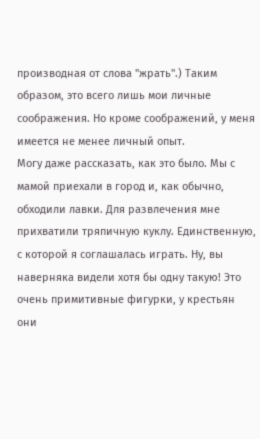производная от слова "жрать".) Таким образом, это всего лишь мои личные соображения. Но кроме соображений, у меня имеется не менее личный опыт.
Могу даже рассказать, как это было. Мы с мамой приехали в город и, как обычно, обходили лавки. Для развлечения мне прихватили тряпичную куклу. Единственную, с которой я соглашалась играть. Ну, вы наверняка видели хотя бы одну такую! Это очень примитивные фигурки, у крестьян они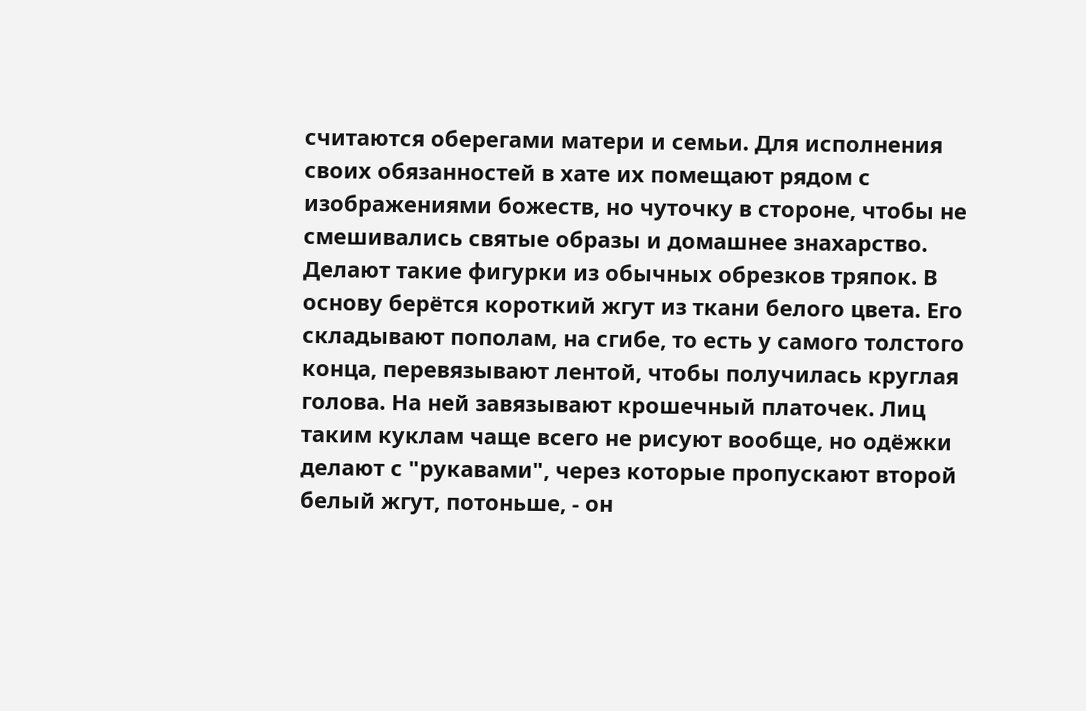считаются оберегами матери и семьи. Для исполнения своих обязанностей в хате их помещают рядом с изображениями божеств, но чуточку в стороне, чтобы не смешивались святые образы и домашнее знахарство. Делают такие фигурки из обычных обрезков тряпок. В основу берётся короткий жгут из ткани белого цвета. Его складывают пополам, на сгибе, то есть у самого толстого конца, перевязывают лентой, чтобы получилась круглая голова. На ней завязывают крошечный платочек. Лиц таким куклам чаще всего не рисуют вообще, но одёжки делают с "рукавами", через которые пропускают второй белый жгут, потоньше, - он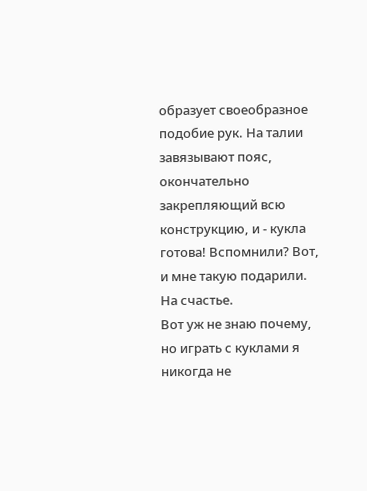образует своеобразное подобие рук. На талии завязывают пояс, окончательно закрепляющий всю конструкцию, и - кукла готова! Вспомнили? Вот, и мне такую подарили. На счастье.
Вот уж не знаю почему, но играть с куклами я никогда не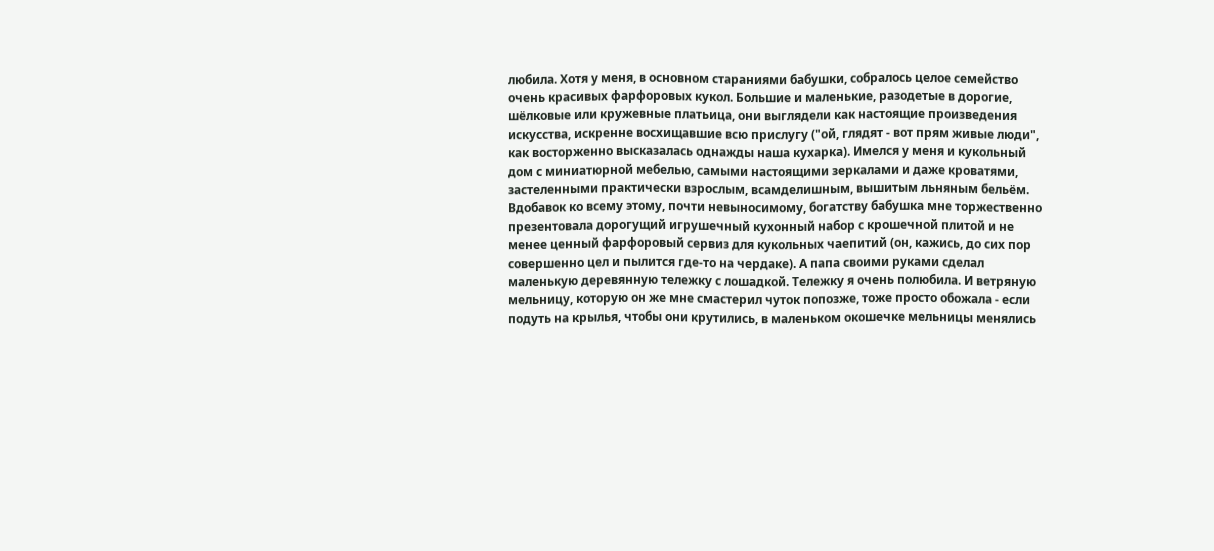любила. Хотя у меня, в основном стараниями бабушки, собралось целое семейство очень красивых фарфоровых кукол. Большие и маленькие, разодетые в дорогие, шёлковые или кружевные платьица, они выглядели как настоящие произведения искусства, искренне восхищавшие всю прислугу ("ой, глядят - вот прям живые люди", как восторженно высказалась однажды наша кухарка). Имелся у меня и кукольный дом с миниатюрной мебелью, самыми настоящими зеркалами и даже кроватями, застеленными практически взрослым, всамделишным, вышитым льняным бельём. Вдобавок ко всему этому, почти невыносимому, богатству бабушка мне торжественно презентовала дорогущий игрушечный кухонный набор с крошечной плитой и не менее ценный фарфоровый сервиз для кукольных чаепитий (он, кажись, до сих пор совершенно цел и пылится где-то на чердаке). А папа своими руками сделал маленькую деревянную тележку с лошадкой. Тележку я очень полюбила. И ветряную мельницу, которую он же мне смастерил чуток попозже, тоже просто обожала - если подуть на крылья, чтобы они крутились, в маленьком окошечке мельницы менялись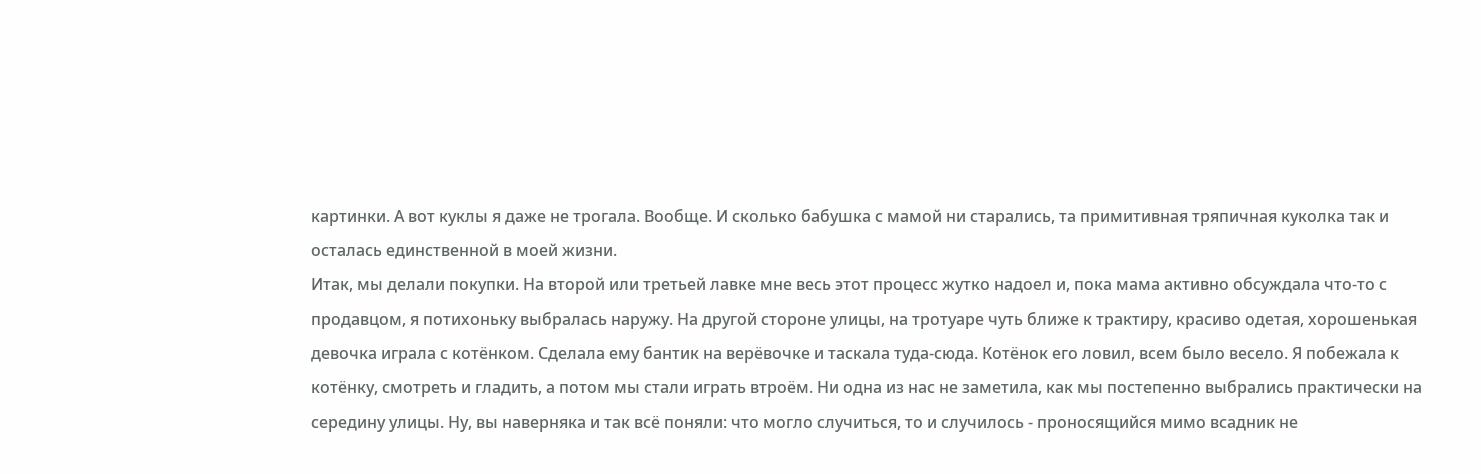картинки. А вот куклы я даже не трогала. Вообще. И сколько бабушка с мамой ни старались, та примитивная тряпичная куколка так и осталась единственной в моей жизни.
Итак, мы делали покупки. На второй или третьей лавке мне весь этот процесс жутко надоел и, пока мама активно обсуждала что-то с продавцом, я потихоньку выбралась наружу. На другой стороне улицы, на тротуаре чуть ближе к трактиру, красиво одетая, хорошенькая девочка играла с котёнком. Сделала ему бантик на верёвочке и таскала туда-сюда. Котёнок его ловил, всем было весело. Я побежала к котёнку, смотреть и гладить, а потом мы стали играть втроём. Ни одна из нас не заметила, как мы постепенно выбрались практически на середину улицы. Ну, вы наверняка и так всё поняли: что могло случиться, то и случилось - проносящийся мимо всадник не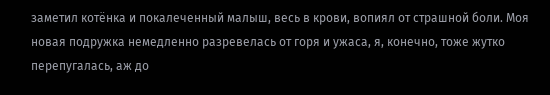заметил котёнка и покалеченный малыш, весь в крови, вопиял от страшной боли. Моя новая подружка немедленно разревелась от горя и ужаса, я, конечно, тоже жутко перепугалась, аж до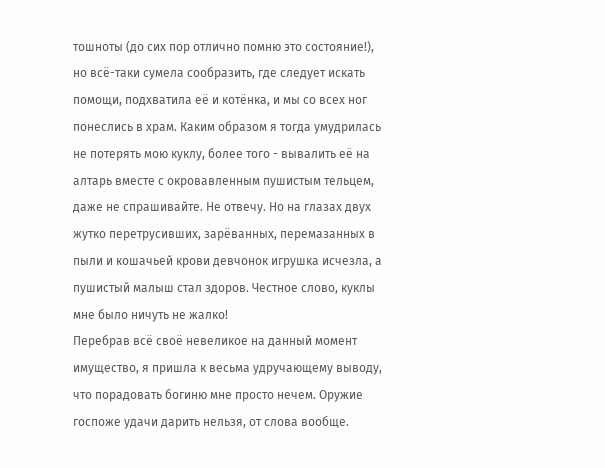тошноты (до сих пор отлично помню это состояние!), но всё-таки сумела сообразить, где следует искать помощи, подхватила её и котёнка, и мы со всех ног понеслись в храм. Каким образом я тогда умудрилась не потерять мою куклу, более того - вывалить её на алтарь вместе с окровавленным пушистым тельцем, даже не спрашивайте. Не отвечу. Но на глазах двух жутко перетрусивших, зарёванных, перемазанных в пыли и кошачьей крови девчонок игрушка исчезла, а пушистый малыш стал здоров. Честное слово, куклы мне было ничуть не жалко!
Перебрав всё своё невеликое на данный момент имущество, я пришла к весьма удручающему выводу, что порадовать богиню мне просто нечем. Оружие госпоже удачи дарить нельзя, от слова вообще.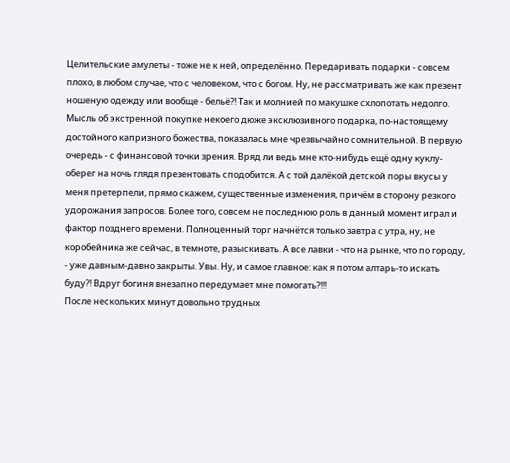Целительские амулеты - тоже не к ней, определённо. Передаривать подарки - совсем плохо, в любом случае, что с человеком, что с богом. Ну, не рассматривать же как презент ношеную одежду или вообще - бельё?! Так и молнией по макушке схлопотать недолго. Мысль об экстренной покупке некоего дюже эксклюзивного подарка, по-настоящему достойного капризного божества, показалась мне чрезвычайно сомнительной. В первую очередь - с финансовой точки зрения. Вряд ли ведь мне кто-нибудь ещё одну куклу-оберег на ночь глядя презентовать сподобится. А с той далёкой детской поры вкусы у меня претерпели, прямо скажем, существенные изменения, причём в сторону резкого удорожания запросов. Более того, совсем не последнюю роль в данный момент играл и фактор позднего времени. Полноценный торг начнётся только завтра с утра, ну, не коробейника же сейчас, в темноте, разыскивать. А все лавки - что на рынке, что по городу, - уже давным-давно закрыты. Увы. Ну, и самое главное: как я потом алтарь-то искать буду?! Вдруг богиня внезапно передумает мне помогать?!!!
После нескольких минут довольно трудных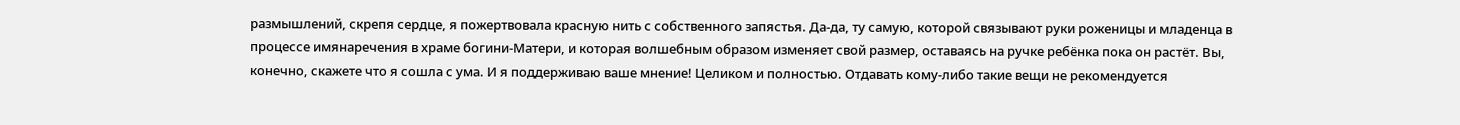размышлений, скрепя сердце, я пожертвовала красную нить с собственного запястья. Да-да, ту самую, которой связывают руки роженицы и младенца в процессе имянаречения в храме богини-Матери, и которая волшебным образом изменяет свой размер, оставаясь на ручке ребёнка пока он растёт. Вы, конечно, скажете что я сошла с ума. И я поддерживаю ваше мнение! Целиком и полностью. Отдавать кому-либо такие вещи не рекомендуется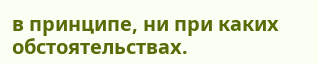в принципе, ни при каких обстоятельствах.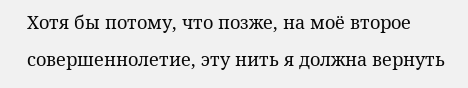Хотя бы потому, что позже, на моё второе совершеннолетие, эту нить я должна вернуть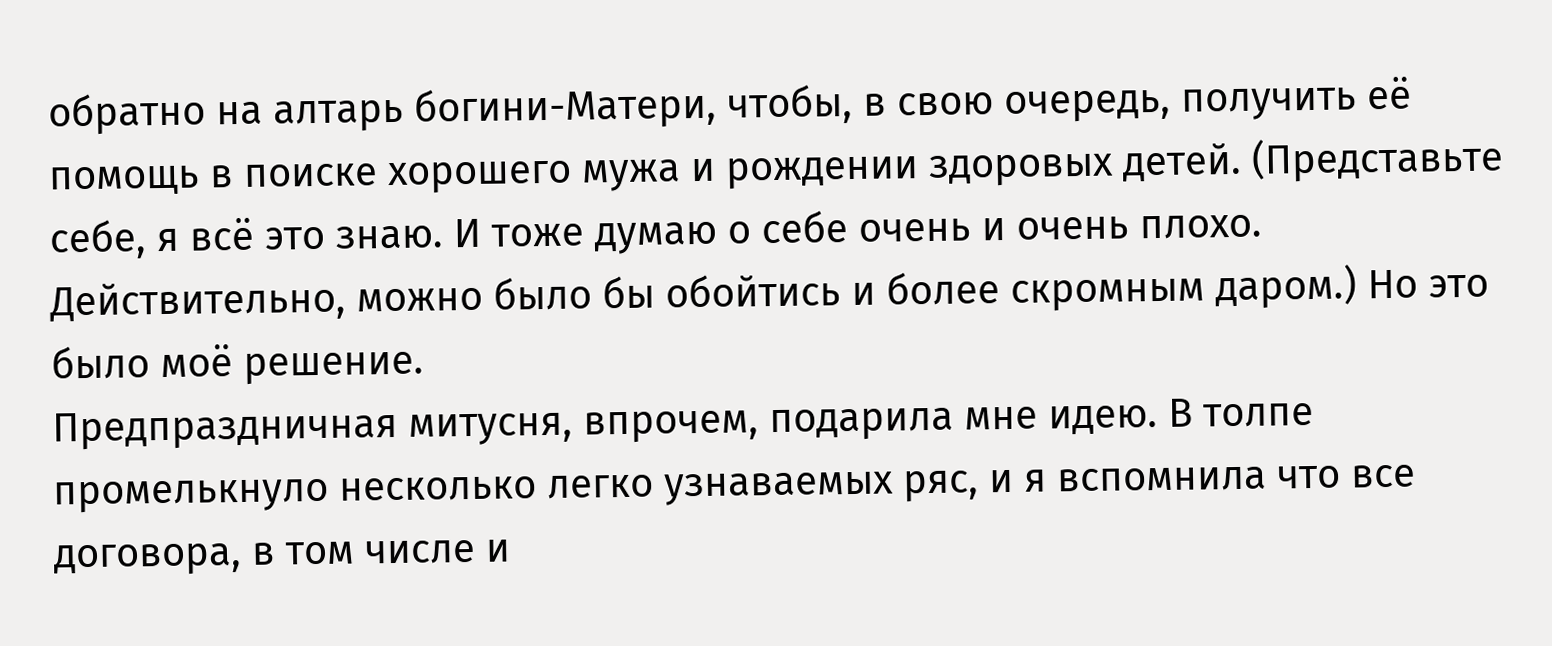обратно на алтарь богини-Матери, чтобы, в свою очередь, получить её помощь в поиске хорошего мужа и рождении здоровых детей. (Представьте себе, я всё это знаю. И тоже думаю о себе очень и очень плохо. Действительно, можно было бы обойтись и более скромным даром.) Но это было моё решение.
Предпраздничная митусня, впрочем, подарила мне идею. В толпе промелькнуло несколько легко узнаваемых ряс, и я вспомнила что все договора, в том числе и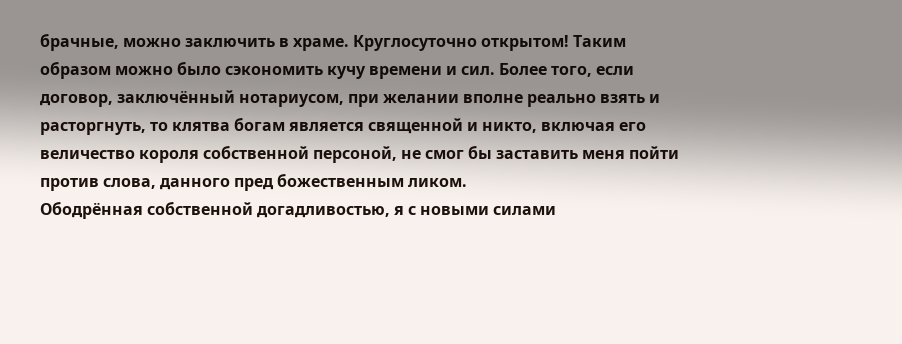брачные, можно заключить в храме. Круглосуточно открытом! Таким образом можно было сэкономить кучу времени и сил. Более того, если договор, заключённый нотариусом, при желании вполне реально взять и расторгнуть, то клятва богам является священной и никто, включая его величество короля собственной персоной, не смог бы заставить меня пойти против слова, данного пред божественным ликом.
Ободрённая собственной догадливостью, я с новыми силами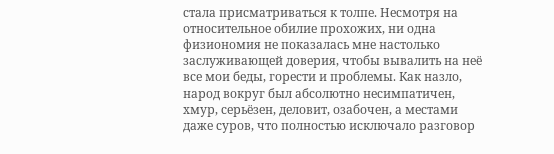стала присматриваться к толпе. Несмотря на относительное обилие прохожих, ни одна физиономия не показалась мне настолько заслуживающей доверия, чтобы вывалить на неё все мои беды, горести и проблемы. Как назло, народ вокруг был абсолютно несимпатичен, хмур, серьёзен, деловит, озабочен, а местами даже суров, что полностью исключало разговор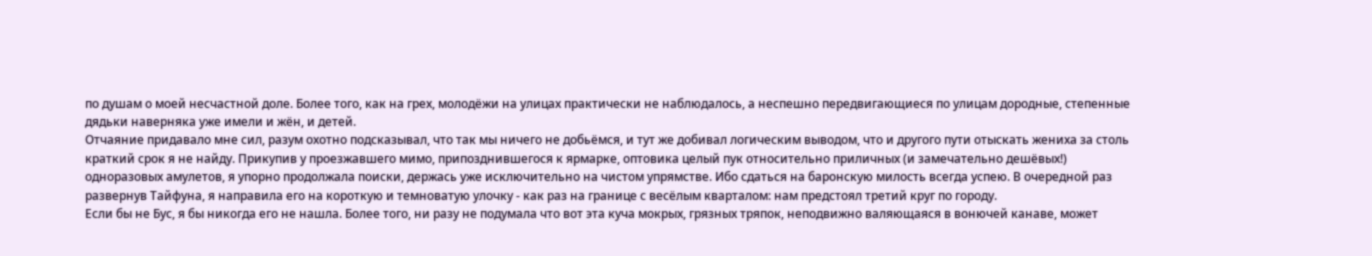по душам о моей несчастной доле. Более того, как на грех, молодёжи на улицах практически не наблюдалось, а неспешно передвигающиеся по улицам дородные, степенные дядьки наверняка уже имели и жён, и детей.
Отчаяние придавало мне сил, разум охотно подсказывал, что так мы ничего не добьёмся, и тут же добивал логическим выводом, что и другого пути отыскать жениха за столь краткий срок я не найду. Прикупив у проезжавшего мимо, припозднившегося к ярмарке, оптовика целый пук относительно приличных (и замечательно дешёвых!) одноразовых амулетов, я упорно продолжала поиски, держась уже исключительно на чистом упрямстве. Ибо сдаться на баронскую милость всегда успею. В очередной раз развернув Тайфуна, я направила его на короткую и темноватую улочку - как раз на границе с весёлым кварталом: нам предстоял третий круг по городу.
Если бы не Бус, я бы никогда его не нашла. Более того, ни разу не подумала что вот эта куча мокрых, грязных тряпок, неподвижно валяющаяся в вонючей канаве, может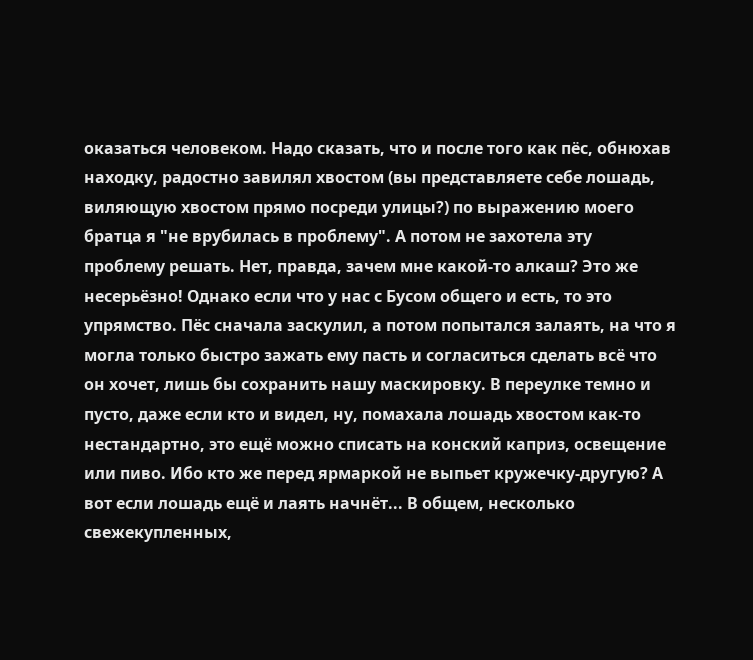оказаться человеком. Надо сказать, что и после того как пёс, обнюхав находку, радостно завилял хвостом (вы представляете себе лошадь, виляющую хвостом прямо посреди улицы?) по выражению моего братца я "не врубилась в проблему". А потом не захотела эту проблему решать. Нет, правда, зачем мне какой-то алкаш? Это же несерьёзно! Однако если что у нас с Бусом общего и есть, то это упрямство. Пёс сначала заскулил, а потом попытался залаять, на что я могла только быстро зажать ему пасть и согласиться сделать всё что он хочет, лишь бы сохранить нашу маскировку. В переулке темно и пусто, даже если кто и видел, ну, помахала лошадь хвостом как-то нестандартно, это ещё можно списать на конский каприз, освещение или пиво. Ибо кто же перед ярмаркой не выпьет кружечку-другую? А вот если лошадь ещё и лаять начнёт... В общем, несколько свежекупленных,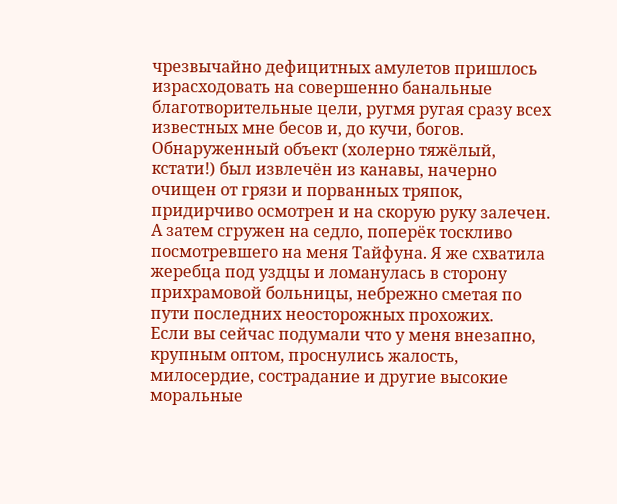чрезвычайно дефицитных амулетов пришлось израсходовать на совершенно банальные благотворительные цели, ругмя ругая сразу всех известных мне бесов и, до кучи, богов.
Обнаруженный объект (холерно тяжёлый, кстати!) был извлечён из канавы, начерно очищен от грязи и порванных тряпок, придирчиво осмотрен и на скорую руку залечен. А затем сгружен на седло, поперёк тоскливо посмотревшего на меня Тайфуна. Я же схватила жеребца под уздцы и ломанулась в сторону прихрамовой больницы, небрежно сметая по пути последних неосторожных прохожих.
Если вы сейчас подумали что у меня внезапно, крупным оптом, проснулись жалость, милосердие, сострадание и другие высокие моральные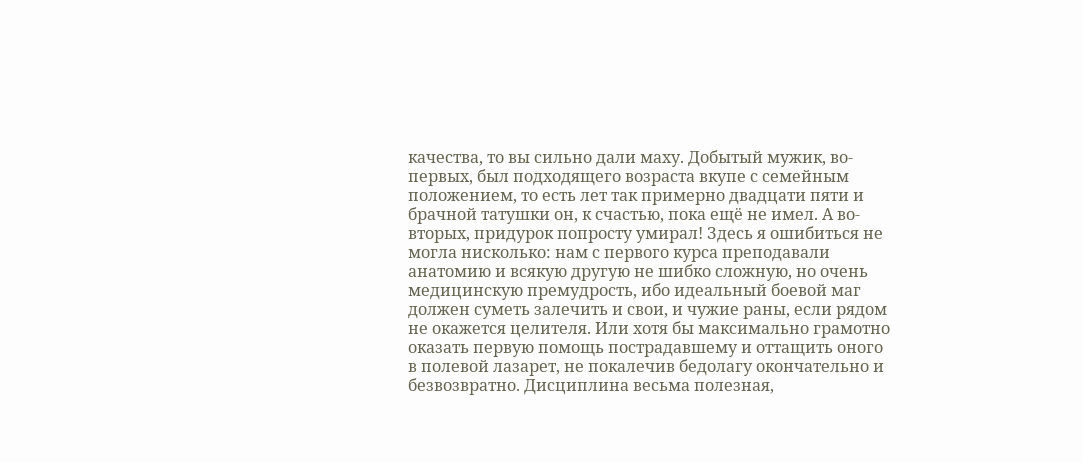качества, то вы сильно дали маху. Добытый мужик, во-первых, был подходящего возраста вкупе с семейным положением, то есть лет так примерно двадцати пяти и брачной татушки он, к счастью, пока ещё не имел. А во-вторых, придурок попросту умирал! Здесь я ошибиться не могла нисколько: нам с первого курса преподавали анатомию и всякую другую не шибко сложную, но очень медицинскую премудрость, ибо идеальный боевой маг должен суметь залечить и свои, и чужие раны, если рядом не окажется целителя. Или хотя бы максимально грамотно оказать первую помощь пострадавшему и оттащить оного в полевой лазарет, не покалечив бедолагу окончательно и безвозвратно. Дисциплина весьма полезная,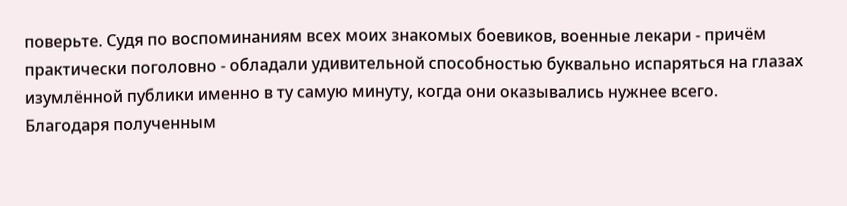поверьте. Судя по воспоминаниям всех моих знакомых боевиков, военные лекари - причём практически поголовно - обладали удивительной способностью буквально испаряться на глазах изумлённой публики именно в ту самую минуту, когда они оказывались нужнее всего.
Благодаря полученным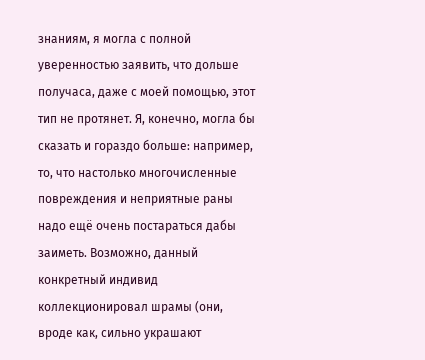знаниям, я могла с полной уверенностью заявить, что дольше получаса, даже с моей помощью, этот тип не протянет. Я, конечно, могла бы сказать и гораздо больше: например, то, что настолько многочисленные повреждения и неприятные раны надо ещё очень постараться дабы заиметь. Возможно, данный конкретный индивид коллекционировал шрамы (они, вроде как, сильно украшают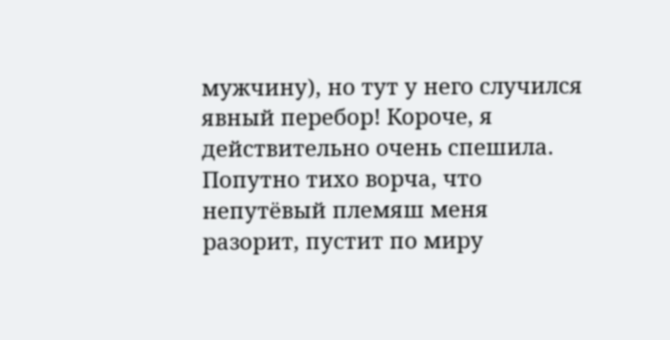мужчину), но тут у него случился явный перебор! Короче, я действительно очень спешила. Попутно тихо ворча, что непутёвый племяш меня разорит, пустит по миру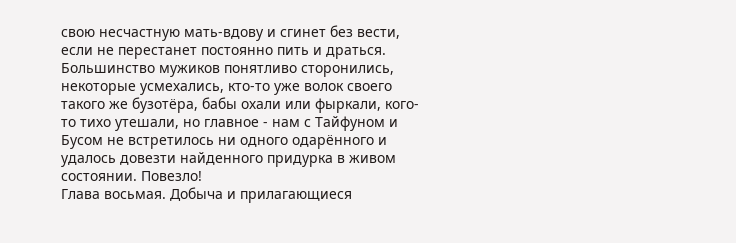свою несчастную мать-вдову и сгинет без вести, если не перестанет постоянно пить и драться. Большинство мужиков понятливо сторонились, некоторые усмехались, кто-то уже волок своего такого же бузотёра, бабы охали или фыркали, кого-то тихо утешали, но главное - нам с Тайфуном и Бусом не встретилось ни одного одарённого и удалось довезти найденного придурка в живом состоянии. Повезло!
Глава восьмая. Добыча и прилагающиеся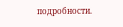подробности.